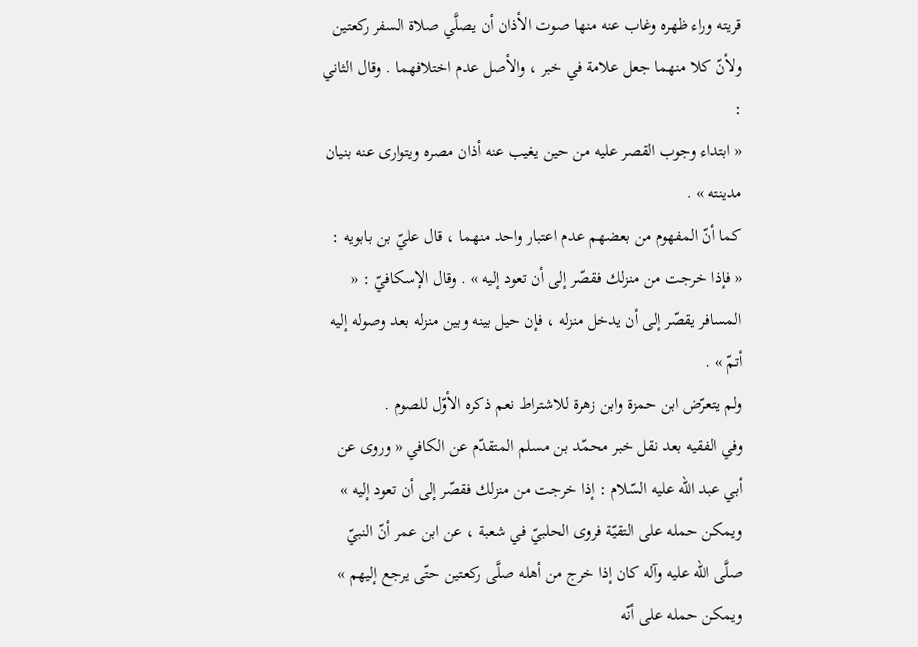قريته وراء ظهره وغاب عنه منها صوت الأذان أن يصلَّي صلاة السفر ركعتين ولأنّ كلا منهما جعل علامة في خبر ، والأصل عدم اختلافهما . وقال الثاني :
« ابتداء وجوب القصر عليه من حين يغيب عنه أذان مصره ويتوارى عنه بنيان مدينته » .
كما أنّ المفهوم من بعضهم عدم اعتبار واحد منهما ، قال عليّ بن بابويه :
« فإذا خرجت من منزلك فقصّر إلى أن تعود إليه » . وقال الإسكافيّ : « المسافر يقصّر إلى أن يدخل منزله ، فإن حيل بينه وبين منزله بعد وصوله إليه أتمّ » .
ولم يتعرّض ابن حمزة وابن زهرة للاشتراط نعم ذكره الأوّل للصوم .
وفي الفقيه بعد نقل خبر محمّد بن مسلم المتقدّم عن الكافي « وروى عن أبي عبد الله عليه السّلام : إذا خرجت من منزلك فقصّر إلى أن تعود إليه » ويمكن حمله على التقيّة فروى الحلبيّ في شعبة ، عن ابن عمر أنّ النبيّ صلَّى الله عليه وآله كان إذا خرج من أهله صلَّى ركعتين حتّى يرجع إليهم » ويمكن حمله على أنّه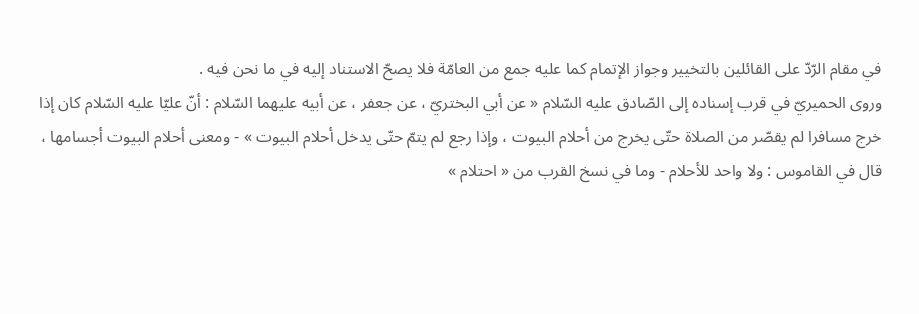في مقام الرّدّ على القائلين بالتخيير وجواز الإتمام كما عليه جمع من العامّة فلا يصحّ الاستناد إليه في ما نحن فيه .
وروى الحميريّ في قرب إسناده إلى الصّادق عليه السّلام « عن أبي البختريّ ، عن جعفر ، عن أبيه عليهما السّلام : أنّ عليّا عليه السّلام كان إذا خرج مسافرا لم يقصّر من الصلاة حتّى يخرج من أحلام البيوت ، وإذا رجع لم يتمّ حتّى يدخل أحلام البيوت » - ومعنى أحلام البيوت أجسامها ، قال في القاموس : ولا واحد للأحلام - وما في نسخ القرب من « احتلام »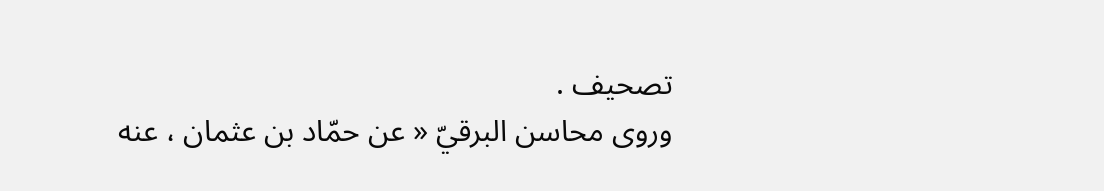تصحيف .
وروى محاسن البرقيّ « عن حمّاد بن عثمان ، عنه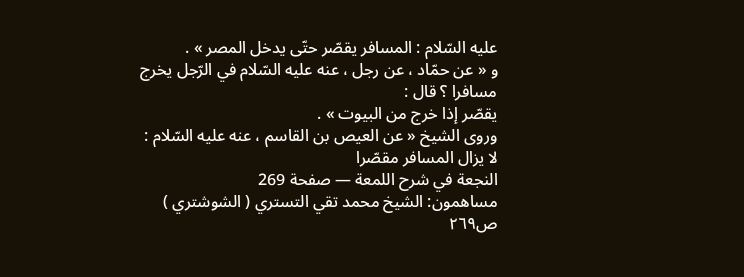عليه السّلام : المسافر يقصّر حتّى يدخل المصر » .
و « عن حمّاد ، عن رجل ، عنه عليه السّلام في الرّجل يخرج مسافرا ؟ قال :
يقصّر إذا خرج من البيوت » .
وروى الشيخ « عن العيص بن القاسم ، عنه عليه السّلام : لا يزال المسافر مقصّرا
النجعة في شرح اللمعة — صفحة 269
مساهمون: الشيخ محمد تقي التستري ( الشوشتري )
ص٢٦٩